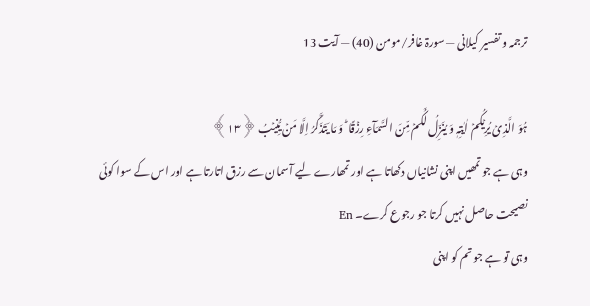ترجمہ و تفسیر کیلانی — سورۃ غافر/مومن (40) — آیت 13

ہُوَ الَّذِیۡ یُرِیۡکُمۡ اٰیٰتِہٖ وَ یُنَزِّلُ لَکُمۡ مِّنَ السَّمَآءِ رِزۡقًا ؕ وَ مَا یَتَذَکَّرُ اِلَّا مَنۡ یُّنِیۡبُ ﴿۱۳﴾
وہی ہے جو تمھیں اپنی نشانیاں دکھاتا ہے اور تمھارے لیے آسمان سے رزق اتارتا ہے اور اس کے سوا کوئی نصیحت حاصل نہیں کرتا جو رجوع کرے۔ En
وہی تو ہے جو تم کو اپنی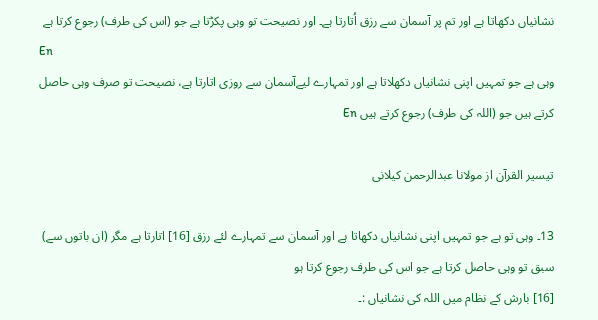نشانیاں دکھاتا ہے اور تم پر آسمان سے رزق اُتارتا ہے۔ اور نصیحت تو وہی پکڑتا ہے جو (اس کی طرف) رجوع کرتا ہے
En
وہی ہے جو تمہیں اپنی نشانیاں دکھلاتا ہے اور تمہارے لیےآسمان سے روزی اتارتا ہے، نصیحت تو صرف وہی حاصل کرتے ہیں جو (اللہ کی طرف) رجوع کرتے ہیں En

تيسير القرآن از مولانا عبدالرحمن کیلانی

13۔ وہی تو ہے جو تمہیں اپنی نشانیاں دکھاتا ہے اور آسمان سے تمہارے لئے رزق [16] اتارتا ہے مگر (ان باتوں سے) سبق تو وہی حاصل کرتا ہے جو اس کی طرف رجوع کرتا ہو
[16] بارش کے نظام میں اللہ کی نشانیاں :۔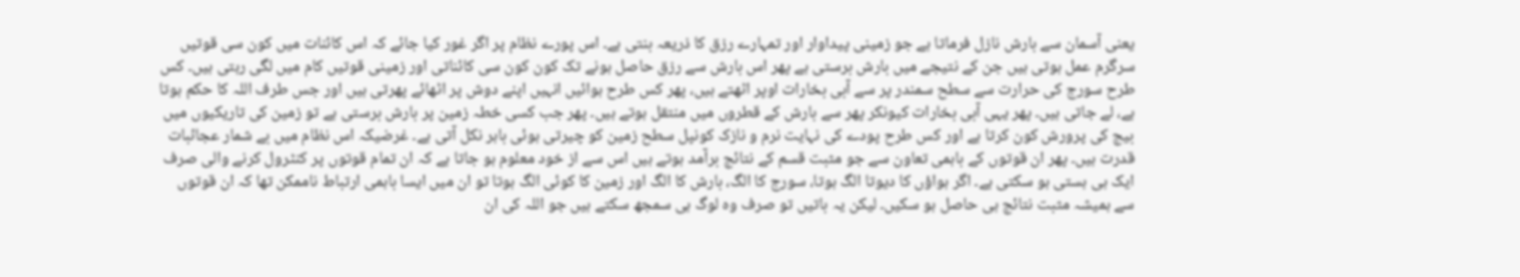یعنی آسمان سے بارش نازل فرماتا ہے جو زمینی پیداوار اور تمہارے رزق کا ذریعہ بنتی ہے۔ اس پورے نظام پر اگر غور کیا جائے کہ اس کائنات میں کون سی قوتیں سرگرم عمل ہوتی ہیں جن کے نتیجے میں بارش برستی ہے پھر اس بارش سے رزق حاصل ہونے تک کون کون سی کائناتی اور زمینی قوتیں کام میں لگی رہتی ہیں۔ کس طرح سورج کی حرارت سے سطح سمندر پر سے آبی بخارات اوپر اٹھتے ہیں، پھر کس طرح ہوائیں انہیں اپنے دوش پر اٹھائے پھرتی ہیں اور جس طرف اللہ کا حکم ہوتا ہے، لے جاتی ہیں۔ پھر یہی آبی بخارات کیونکر پھر سے بارش کے قطروں میں منتقل ہوتے ہیں۔ پھر جب کسی خطہ زمین پر بارش برستی ہے تو زمین کی تاریکیوں میں بیج کی پرورش کون کرتا ہے اور کس طرح پودے کی نہایت نرم و نازک کونپل سطح زمین کو چیرتی ہوئی باہر نکل آتی ہے۔ غرضیکہ اس نظام میں بے شمار عجائبات قدرت ہیں۔ پھر ان قوتوں کے باہمی تعاون سے جو مثبت قسم کے نتائج برآمد ہوتے ہیں اس سے از خود معلوم ہو جاتا ہے کہ ان تمام قوتوں پر کنٹرول کرنے والی صرف ایک ہی ہستی ہو سکتی ہے۔ اگر ہواؤں کا دیوتا الگ ہوتا، سورج کا الگ، بارش کا الگ اور زمین کا کوئی الگ ہوتا تو ان میں ایسا باہمی ارتباط ناممکن تھا کہ ان قوتوں سے ہمیشہ مثبت نتائج ہی حاصل ہو سکیں۔ لیکن یہ باتیں تو صرف وہ لوگ ہی سمجھ سکتے ہیں جو اللہ کی ان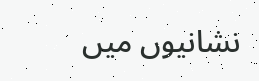نشانیوں میں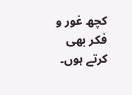کچھ غور و فکر بھی کرتے ہوں۔